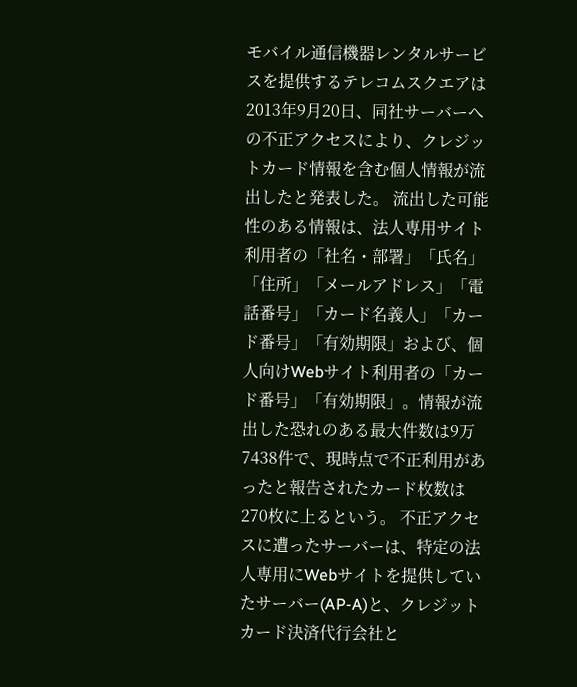モバイル通信機器レンタルサービスを提供するテレコムスクエアは2013年9月20日、同社サーバーへの不正アクセスにより、クレジットカード情報を含む個人情報が流出したと発表した。 流出した可能性のある情報は、法人専用サイト利用者の「社名・部署」「氏名」「住所」「メールアドレス」「電話番号」「カード名義人」「カード番号」「有効期限」および、個人向けWebサイト利用者の「カード番号」「有効期限」。情報が流出した恐れのある最大件数は9万7438件で、現時点で不正利用があったと報告されたカード枚数は270枚に上るという。 不正アクセスに遭ったサーバーは、特定の法人専用にWebサイトを提供していたサーバー(AP-A)と、クレジットカード決済代行会社と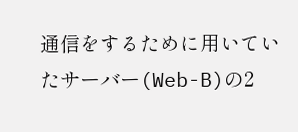通信をするために用いていたサーバー(Web-B)の2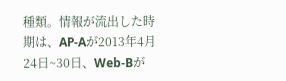種類。情報が流出した時期は、AP-Aが2013年4月24日~30日、Web-Bが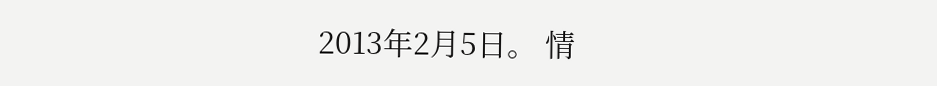2013年2月5日。 情